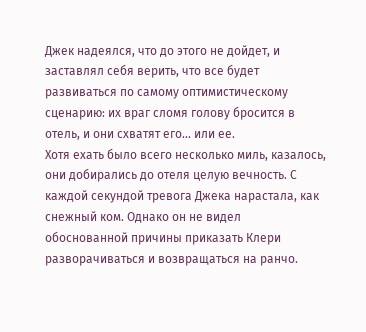Джек надеялся, что до этого не дойдет, и заставлял себя верить, что все будет развиваться по самому оптимистическому сценарию: их враг сломя голову бросится в отель, и они схватят его… или ее.
Хотя ехать было всего несколько миль, казалось, они добирались до отеля целую вечность. С каждой секундой тревога Джека нарастала, как снежный ком. Однако он не видел обоснованной причины приказать Клери разворачиваться и возвращаться на ранчо.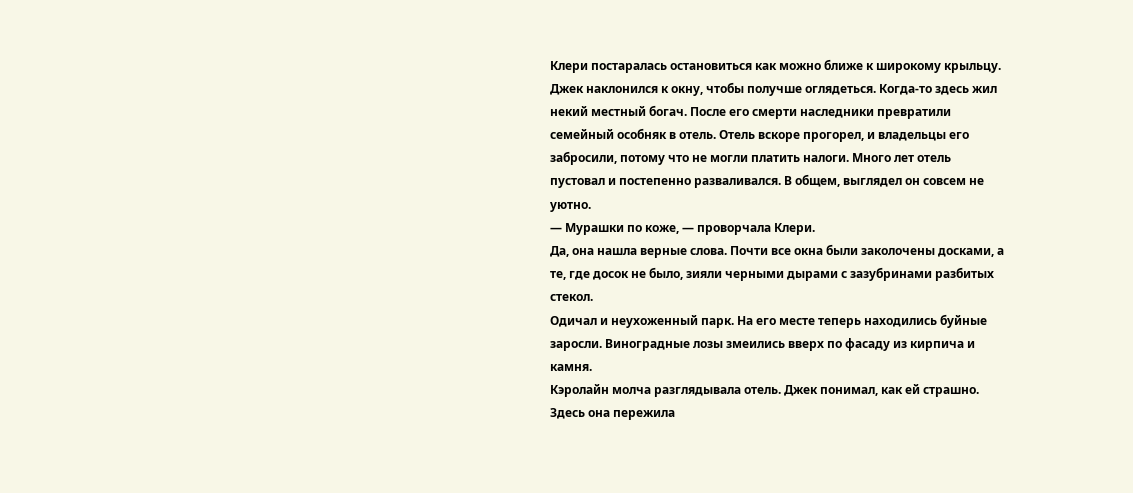Клери постаралась остановиться как можно ближе к широкому крыльцу. Джек наклонился к окну, чтобы получше оглядеться. Когда-то здесь жил некий местный богач. После его смерти наследники превратили семейный особняк в отель. Отель вскоре прогорел, и владельцы его забросили, потому что не могли платить налоги. Много лет отель пустовал и постепенно разваливался. В общем, выглядел он совсем не уютно.
— Мурашки по коже, — проворчала Клери.
Да, она нашла верные слова. Почти все окна были заколочены досками, а те, где досок не было, зияли черными дырами с зазубринами разбитых стекол.
Одичал и неухоженный парк. На его месте теперь находились буйные заросли. Виноградные лозы змеились вверх по фасаду из кирпича и камня.
Кэролайн молча разглядывала отель. Джек понимал, как ей страшно. Здесь она пережила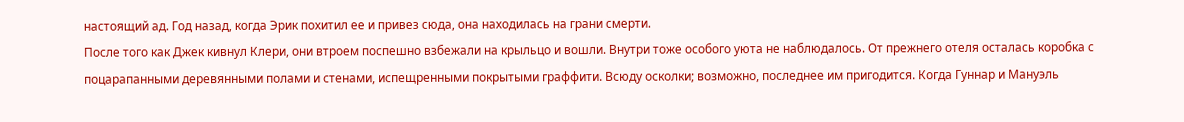настоящий ад. Год назад, когда Эрик похитил ее и привез сюда, она находилась на грани смерти.
После того как Джек кивнул Клери, они втроем поспешно взбежали на крыльцо и вошли. Внутри тоже особого уюта не наблюдалось. От прежнего отеля осталась коробка с поцарапанными деревянными полами и стенами, испещренными покрытыми граффити. Всюду осколки; возможно, последнее им пригодится. Когда Гуннар и Мануэль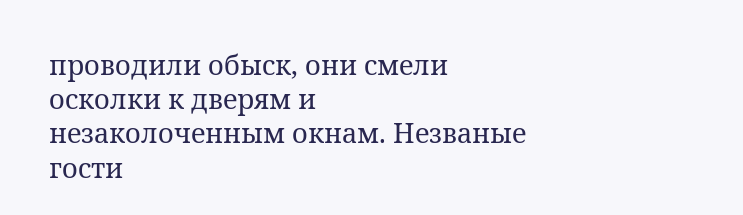проводили обыск, они смели осколки к дверям и незаколоченным окнам. Незваные гости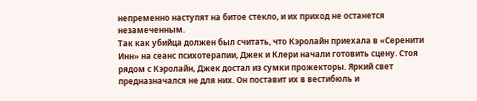непременно наступят на битое стекло, и их приход не останется незамеченным.
Так как убийца должен был считать, что Кэролайн приехала в «Серенити Инн» на сеанс психотерапии, Джек и Клери начали готовить сцену. Стоя рядом с Кэролайн, Джек достал из сумки прожекторы. Яркий свет предназначался не для них. Он поставит их в вестибюль и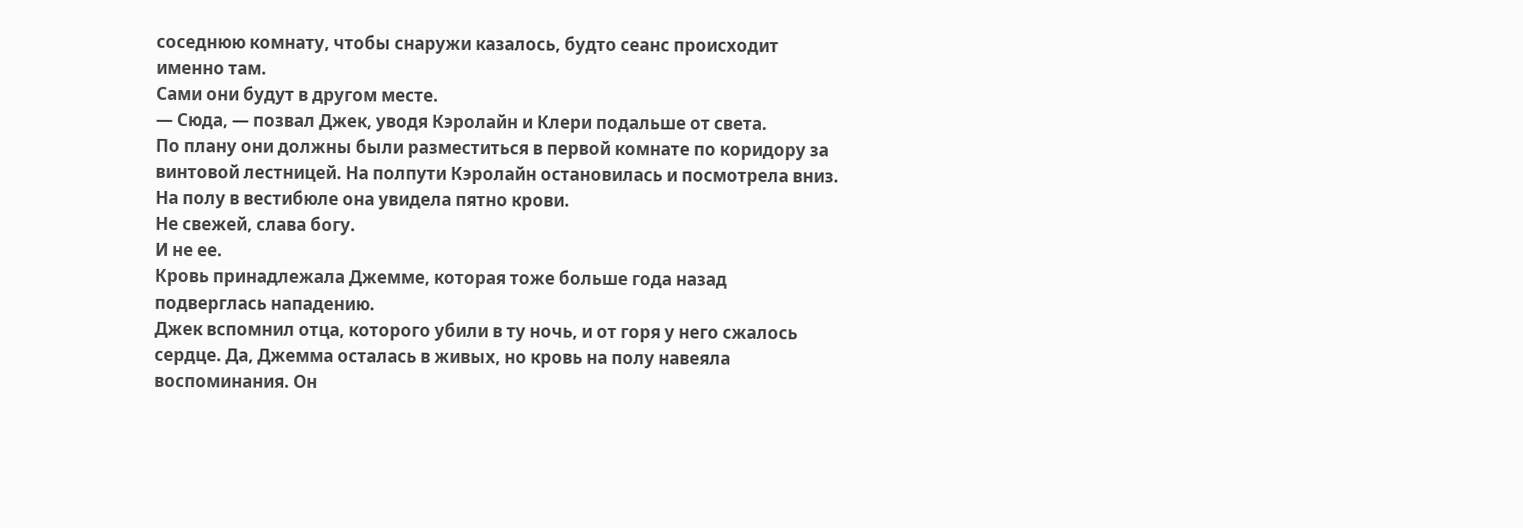соседнюю комнату, чтобы снаружи казалось, будто сеанс происходит именно там.
Сами они будут в другом месте.
— Сюда, — позвал Джек, уводя Кэролайн и Клери подальше от света.
По плану они должны были разместиться в первой комнате по коридору за винтовой лестницей. На полпути Кэролайн остановилась и посмотрела вниз.
На полу в вестибюле она увидела пятно крови.
Не свежей, слава богу.
И не ее.
Кровь принадлежала Джемме, которая тоже больше года назад подверглась нападению.
Джек вспомнил отца, которого убили в ту ночь, и от горя у него сжалось сердце. Да, Джемма осталась в живых, но кровь на полу навеяла воспоминания. Он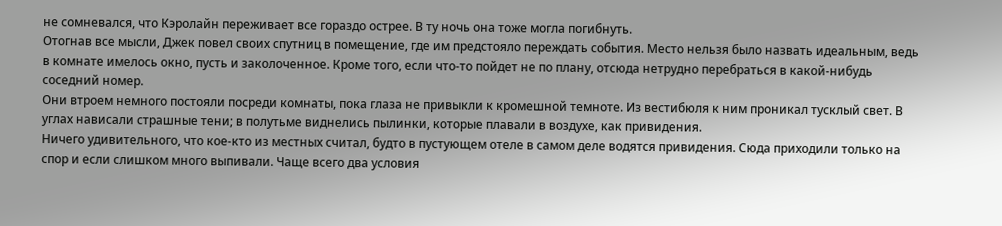не сомневался, что Кэролайн переживает все гораздо острее. В ту ночь она тоже могла погибнуть.
Отогнав все мысли, Джек повел своих спутниц в помещение, где им предстояло переждать события. Место нельзя было назвать идеальным, ведь в комнате имелось окно, пусть и заколоченное. Кроме того, если что-то пойдет не по плану, отсюда нетрудно перебраться в какой-нибудь соседний номер.
Они втроем немного постояли посреди комнаты, пока глаза не привыкли к кромешной темноте. Из вестибюля к ним проникал тусклый свет. В углах нависали страшные тени; в полутьме виднелись пылинки, которые плавали в воздухе, как привидения.
Ничего удивительного, что кое-кто из местных считал, будто в пустующем отеле в самом деле водятся привидения. Сюда приходили только на спор и если слишком много выпивали. Чаще всего два условия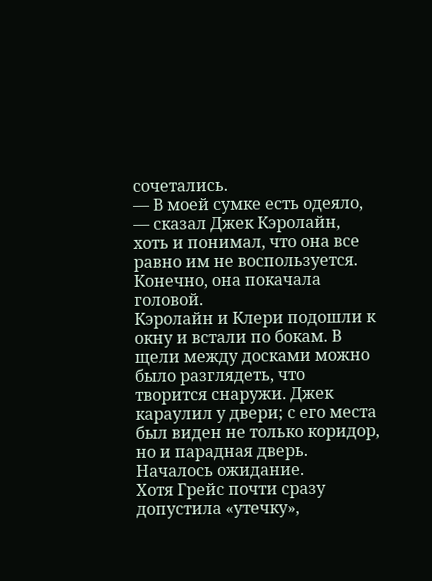сочетались.
— В моей сумке есть одеяло, — сказал Джек Кэролайн, хоть и понимал, что она все равно им не воспользуется. Конечно, она покачала головой.
Кэролайн и Клери подошли к окну и встали по бокам. В щели между досками можно было разглядеть, что творится снаружи. Джек караулил у двери; с его места был виден не только коридор, но и парадная дверь.
Началось ожидание.
Хотя Грейс почти сразу допустила «утечку»,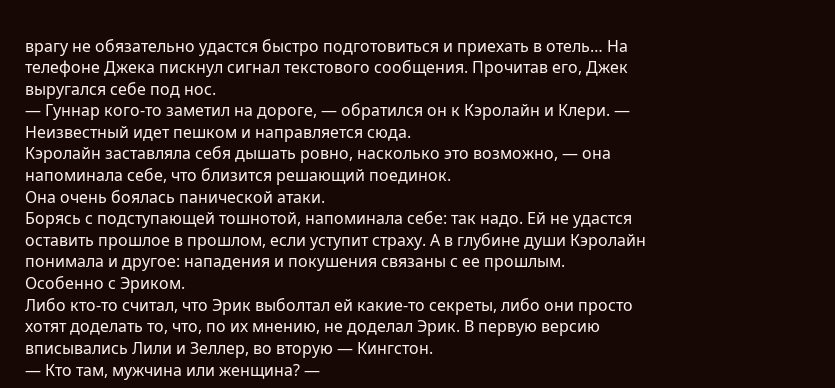врагу не обязательно удастся быстро подготовиться и приехать в отель… На телефоне Джека пискнул сигнал текстового сообщения. Прочитав его, Джек выругался себе под нос.
— Гуннар кого-то заметил на дороге, — обратился он к Кэролайн и Клери. — Неизвестный идет пешком и направляется сюда.
Кэролайн заставляла себя дышать ровно, насколько это возможно, — она напоминала себе, что близится решающий поединок.
Она очень боялась панической атаки.
Борясь с подступающей тошнотой, напоминала себе: так надо. Ей не удастся оставить прошлое в прошлом, если уступит страху. А в глубине души Кэролайн понимала и другое: нападения и покушения связаны с ее прошлым. Особенно с Эриком.
Либо кто-то считал, что Эрик выболтал ей какие-то секреты, либо они просто хотят доделать то, что, по их мнению, не доделал Эрик. В первую версию вписывались Лили и Зеллер, во вторую — Кингстон.
— Кто там, мужчина или женщина? —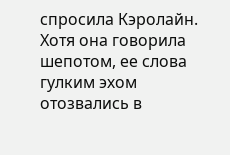спросила Кэролайн. Хотя она говорила шепотом, ее слова гулким эхом отозвались в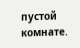пустой комнате.